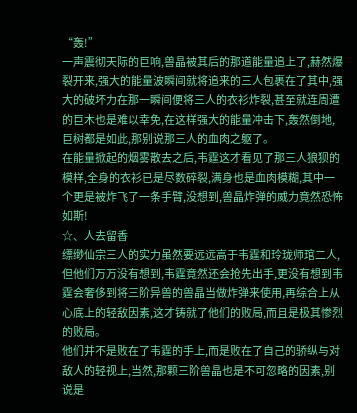“轰!”
一声震彻天际的巨响,兽晶被其后的那道能量追上了,赫然爆裂开来,强大的能量波瞬间就将追来的三人包裹在了其中,强大的破坏力在那一瞬间便将三人的衣衫炸裂,甚至就连周遭的巨木也是难以幸免,在这样强大的能量冲击下,轰然倒地,巨树都是如此,那别说那三人的血肉之躯了。
在能量掀起的烟雾散去之后,韦霆这才看见了那三人狼狈的模样,全身的衣衫已是尽数碎裂,满身也是血肉模糊,其中一个更是被炸飞了一条手臂,没想到,兽晶炸弹的威力竟然恐怖如斯!
☆、人去留香
缥缈仙宗三人的实力虽然要远远高于韦霆和玲珑师琯二人,但他们万万没有想到,韦霆竟然还会抢先出手,更没有想到韦霆会奢侈到将三阶异兽的兽晶当做炸弹来使用,再综合上从心底上的轻敌因素,这才铸就了他们的败局,而且是极其惨烈的败局。
他们并不是败在了韦霆的手上,而是败在了自己的骄纵与对敌人的轻视上,当然,那颗三阶兽晶也是不可忽略的因素,别说是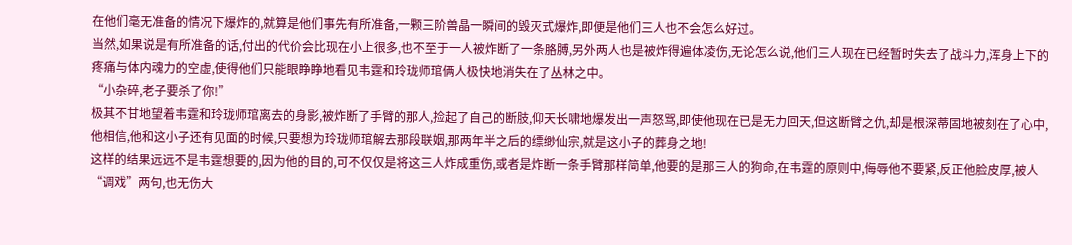在他们毫无准备的情况下爆炸的,就算是他们事先有所准备,一颗三阶兽晶一瞬间的毁灭式爆炸,即便是他们三人也不会怎么好过。
当然,如果说是有所准备的话,付出的代价会比现在小上很多,也不至于一人被炸断了一条胳膊,另外两人也是被炸得遍体凌伤,无论怎么说,他们三人现在已经暂时失去了战斗力,浑身上下的疼痛与体内魂力的空虚,使得他们只能眼睁睁地看见韦霆和玲珑师琯俩人极快地消失在了丛林之中。
“小杂碎,老子要杀了你!”
极其不甘地望着韦霆和玲珑师琯离去的身影,被炸断了手臂的那人,捡起了自己的断肢,仰天长啸地爆发出一声怒骂,即使他现在已是无力回天,但这断臂之仇,却是根深蒂固地被刻在了心中,他相信,他和这小子还有见面的时候,只要想为玲珑师琯解去那段联姻,那两年半之后的缥缈仙宗,就是这小子的葬身之地!
这样的结果远远不是韦霆想要的,因为他的目的,可不仅仅是将这三人炸成重伤,或者是炸断一条手臂那样简单,他要的是那三人的狗命,在韦霆的原则中,侮辱他不要紧,反正他脸皮厚,被人“调戏”两句,也无伤大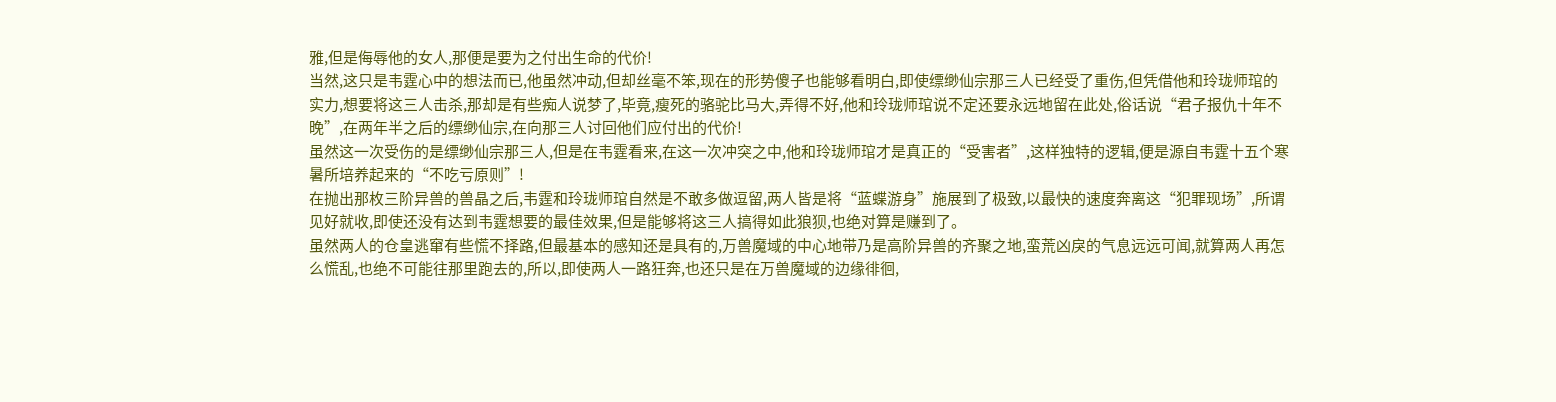雅,但是侮辱他的女人,那便是要为之付出生命的代价!
当然,这只是韦霆心中的想法而已,他虽然冲动,但却丝毫不笨,现在的形势傻子也能够看明白,即使缥缈仙宗那三人已经受了重伤,但凭借他和玲珑师琯的实力,想要将这三人击杀,那却是有些痴人说梦了,毕竟,瘦死的骆驼比马大,弄得不好,他和玲珑师琯说不定还要永远地留在此处,俗话说“君子报仇十年不晚”,在两年半之后的缥缈仙宗,在向那三人讨回他们应付出的代价!
虽然这一次受伤的是缥缈仙宗那三人,但是在韦霆看来,在这一次冲突之中,他和玲珑师琯才是真正的“受害者”,这样独特的逻辑,便是源自韦霆十五个寒暑所培养起来的“不吃亏原则”!
在抛出那枚三阶异兽的兽晶之后,韦霆和玲珑师琯自然是不敢多做逗留,两人皆是将“蓝蝶游身”施展到了极致,以最快的速度奔离这“犯罪现场”,所谓见好就收,即使还没有达到韦霆想要的最佳效果,但是能够将这三人搞得如此狼狈,也绝对算是赚到了。
虽然两人的仓皇逃窜有些慌不择路,但最基本的感知还是具有的,万兽魔域的中心地带乃是高阶异兽的齐聚之地,蛮荒凶戾的气息远远可闻,就算两人再怎么慌乱,也绝不可能往那里跑去的,所以,即使两人一路狂奔,也还只是在万兽魔域的边缘徘徊,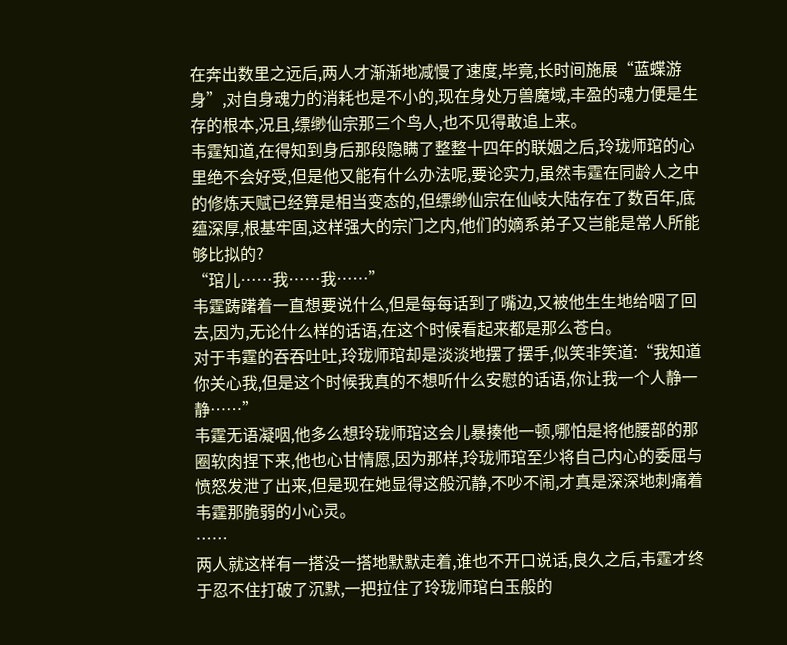在奔出数里之远后,两人才渐渐地减慢了速度,毕竟,长时间施展“蓝蝶游身”,对自身魂力的消耗也是不小的,现在身处万兽魔域,丰盈的魂力便是生存的根本,况且,缥缈仙宗那三个鸟人,也不见得敢追上来。
韦霆知道,在得知到身后那段隐瞒了整整十四年的联姻之后,玲珑师琯的心里绝不会好受,但是他又能有什么办法呢,要论实力,虽然韦霆在同龄人之中的修炼天赋已经算是相当变态的,但缥缈仙宗在仙岐大陆存在了数百年,底蕴深厚,根基牢固,这样强大的宗门之内,他们的嫡系弟子又岂能是常人所能够比拟的?
“琯儿……我……我……”
韦霆踌躇着一直想要说什么,但是每每话到了嘴边,又被他生生地给咽了回去,因为,无论什么样的话语,在这个时候看起来都是那么苍白。
对于韦霆的吞吞吐吐,玲珑师琯却是淡淡地摆了摆手,似笑非笑道:“我知道你关心我,但是这个时候我真的不想听什么安慰的话语,你让我一个人静一静……”
韦霆无语凝咽,他多么想玲珑师琯这会儿暴揍他一顿,哪怕是将他腰部的那圈软肉捏下来,他也心甘情愿,因为那样,玲珑师琯至少将自己内心的委屈与愤怒发泄了出来,但是现在她显得这般沉静,不吵不闹,才真是深深地刺痛着韦霆那脆弱的小心灵。
……
两人就这样有一搭没一搭地默默走着,谁也不开口说话,良久之后,韦霆才终于忍不住打破了沉默,一把拉住了玲珑师琯白玉般的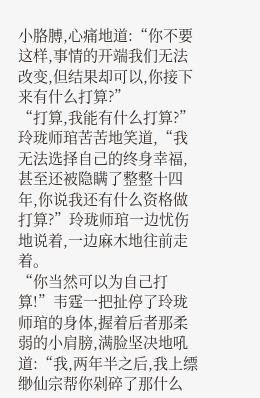小胳膊,心痛地道:“你不要这样,事情的开端我们无法改变,但结果却可以,你接下来有什么打算?”
“打算,我能有什么打算?”玲珑师琯苦苦地笑道,“我无法选择自己的终身幸福,甚至还被隐瞒了整整十四年,你说我还有什么资格做打算?”玲珑师琯一边忧伤地说着,一边麻木地往前走着。
“你当然可以为自己打算!”韦霆一把扯停了玲珑师琯的身体,握着后者那柔弱的小肩膀,满脸坚决地吼道:“我,两年半之后,我上缥缈仙宗帮你剁碎了那什么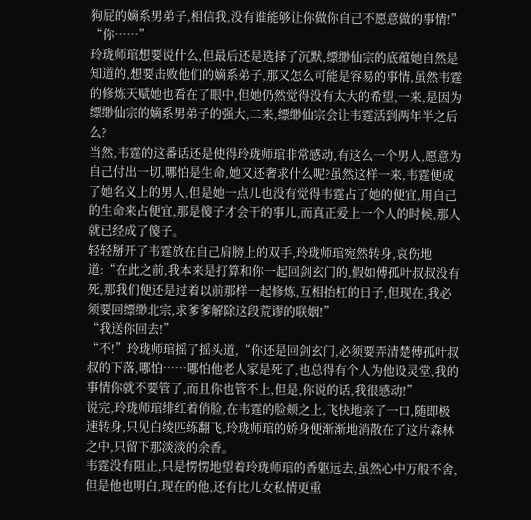狗屁的嫡系男弟子,相信我,没有谁能够让你做你自己不愿意做的事情!”
“你……”
玲珑师琯想要说什么,但最后还是选择了沉默,缥缈仙宗的底蕴她自然是知道的,想要击败他们的嫡系弟子,那又怎么可能是容易的事情,虽然韦霆的修炼天赋她也看在了眼中,但她仍然觉得没有太大的希望,一来,是因为缥缈仙宗的嫡系男弟子的强大,二来,缥缈仙宗会让韦霆活到两年半之后么?
当然,韦霆的这番话还是使得玲珑师琯非常感动,有这么一个男人,愿意为自己付出一切,哪怕是生命,她又还奢求什么呢?虽然这样一来,韦霆便成了她名义上的男人,但是她一点儿也没有觉得韦霆占了她的便宜,用自己的生命来占便宜,那是傻子才会干的事儿,而真正爱上一个人的时候,那人就已经成了傻子。
轻轻掰开了韦霆放在自己肩膀上的双手,玲珑师琯宛然转身,哀伤地道:“在此之前,我本来是打算和你一起回剑玄门的,假如傅孤叶叔叔没有死,那我们便还是过着以前那样一起修炼,互相抬杠的日子,但现在,我必须要回缥缈北宗,求爹爹解除这段荒谬的联姻!”
“我送你回去!”
“不!”玲珑师琯摇了摇头道,“你还是回剑玄门,必须要弄清楚傅孤叶叔叔的下落,哪怕……哪怕他老人家是死了,也总得有个人为他设灵堂,我的事情你就不要管了,而且你也管不上,但是,你说的话,我很感动!”
说完,玲珑师琯绯红着俏脸,在韦霆的脸颊之上,飞快地亲了一口,随即极速转身,只见白绫匹练翻飞,玲珑师琯的娇身便渐渐地消散在了这片森林之中,只留下那淡淡的余香。
韦霆没有阻止,只是愣愣地望着玲珑师琯的香躯远去,虽然心中万般不舍,但是他也明白,现在的他,还有比儿女私情更重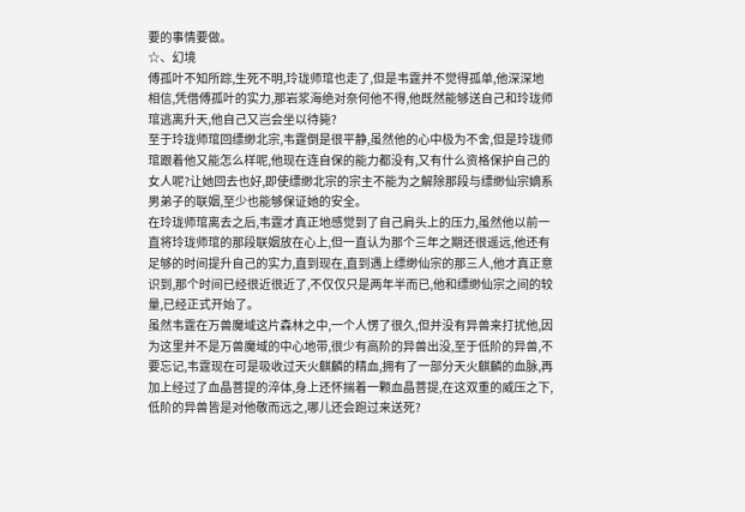要的事情要做。
☆、幻境
傅孤叶不知所踪,生死不明,玲珑师琯也走了,但是韦霆并不觉得孤单,他深深地相信,凭借傅孤叶的实力,那岩浆海绝对奈何他不得,他既然能够送自己和玲珑师琯逃离升天,他自己又岂会坐以待毙?
至于玲珑师琯回缥缈北宗,韦霆倒是很平静,虽然他的心中极为不舍,但是玲珑师琯跟着他又能怎么样呢,他现在连自保的能力都没有,又有什么资格保护自己的女人呢?让她回去也好,即使缥缈北宗的宗主不能为之解除那段与缥缈仙宗嫡系男弟子的联姻,至少也能够保证她的安全。
在玲珑师琯离去之后,韦霆才真正地感觉到了自己肩头上的压力,虽然他以前一直将玲珑师琯的那段联姻放在心上,但一直认为那个三年之期还很遥远,他还有足够的时间提升自己的实力,直到现在,直到遇上缥缈仙宗的那三人,他才真正意识到,那个时间已经很近很近了,不仅仅只是两年半而已,他和缥缈仙宗之间的较量,已经正式开始了。
虽然韦霆在万兽魔域这片森林之中,一个人愣了很久,但并没有异兽来打扰他,因为这里并不是万兽魔域的中心地带,很少有高阶的异兽出没,至于低阶的异兽,不要忘记,韦霆现在可是吸收过天火麒麟的精血,拥有了一部分天火麒麟的血脉,再加上经过了血晶菩提的淬体,身上还怀揣着一颗血晶菩提,在这双重的威压之下,低阶的异兽皆是对他敬而远之,哪儿还会跑过来送死?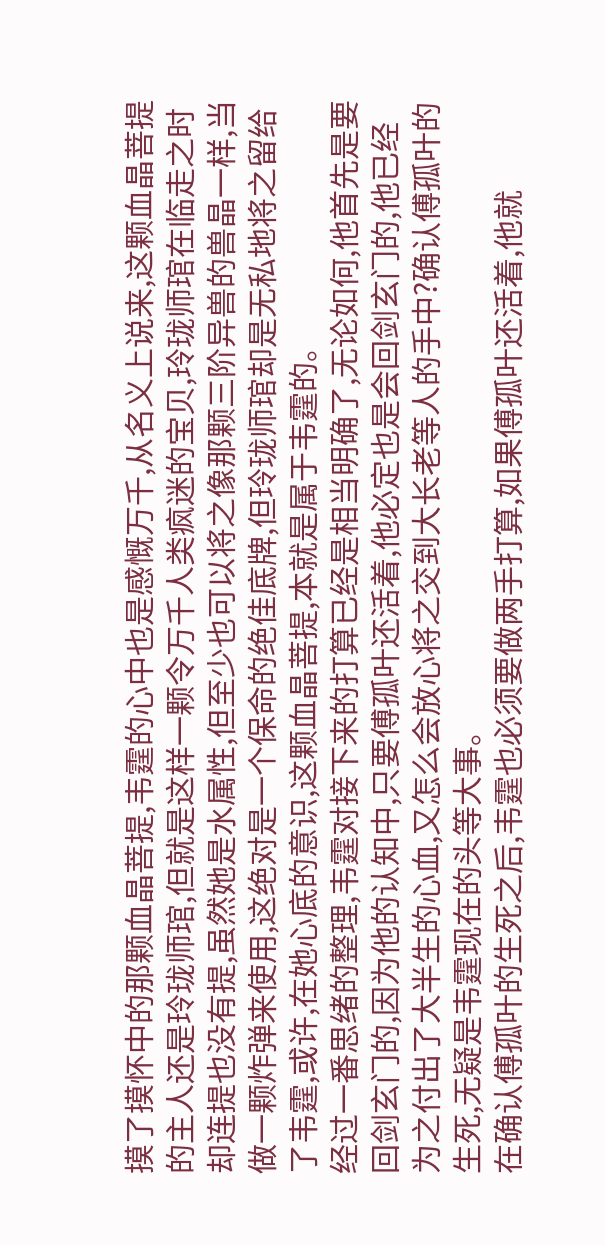摸了摸怀中的那颗血晶菩提,韦霆的心中也是感慨万千,从名义上说来,这颗血晶菩提的主人还是玲珑师琯,但就是这样一颗令万千人类疯迷的宝贝,玲珑师琯在临走之时却连提也没有提,虽然她是水属性,但至少也可以将之像那颗三阶异兽的兽晶一样,当做一颗炸弹来使用,这绝对是一个保命的绝佳底牌,但玲珑师琯却是无私地将之留给了韦霆,或许,在她心底的意识,这颗血晶菩提,本就是属于韦霆的。
经过一番思绪的整理,韦霆对接下来的打算已经是相当明确了,无论如何,他首先是要回剑玄门的,因为他的认知中,只要傅孤叶还活着,他必定也是会回剑玄门的,他已经为之付出了大半生的心血,又怎么会放心将之交到大长老等人的手中?确认傅孤叶的生死,无疑是韦霆现在的头等大事。
在确认傅孤叶的生死之后,韦霆也必须要做两手打算,如果傅孤叶还活着,他就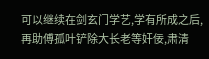可以继续在剑玄门学艺,学有所成之后,再助傅孤叶铲除大长老等奸佞,肃清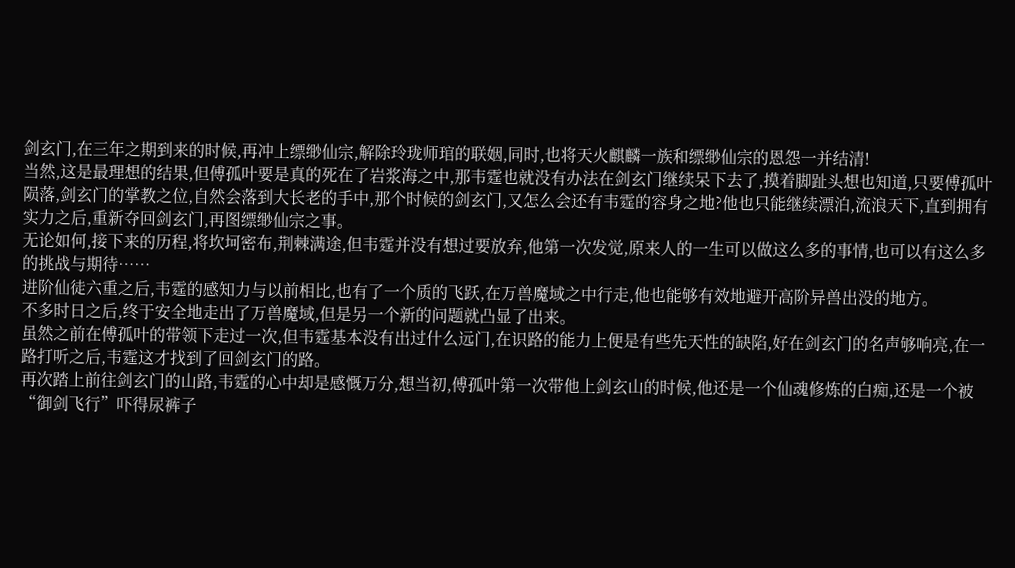剑玄门,在三年之期到来的时候,再冲上缥缈仙宗,解除玲珑师琯的联姻,同时,也将天火麒麟一族和缥缈仙宗的恩怨一并结清!
当然,这是最理想的结果,但傅孤叶要是真的死在了岩浆海之中,那韦霆也就没有办法在剑玄门继续呆下去了,摸着脚趾头想也知道,只要傅孤叶陨落,剑玄门的掌教之位,自然会落到大长老的手中,那个时候的剑玄门,又怎么会还有韦霆的容身之地?他也只能继续漂泊,流浪天下,直到拥有实力之后,重新夺回剑玄门,再图缥缈仙宗之事。
无论如何,接下来的历程,将坎坷密布,荆棘满途,但韦霆并没有想过要放弃,他第一次发觉,原来人的一生可以做这么多的事情,也可以有这么多的挑战与期待……
进阶仙徒六重之后,韦霆的感知力与以前相比,也有了一个质的飞跃,在万兽魔域之中行走,他也能够有效地避开高阶异兽出没的地方。
不多时日之后,终于安全地走出了万兽魔域,但是另一个新的问题就凸显了出来。
虽然之前在傅孤叶的带领下走过一次,但韦霆基本没有出过什么远门,在识路的能力上便是有些先天性的缺陷,好在剑玄门的名声够响亮,在一路打听之后,韦霆这才找到了回剑玄门的路。
再次踏上前往剑玄门的山路,韦霆的心中却是感慨万分,想当初,傅孤叶第一次带他上剑玄山的时候,他还是一个仙魂修炼的白痴,还是一个被“御剑飞行”吓得尿裤子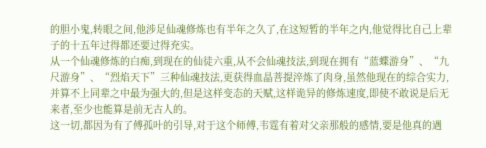的胆小鬼,转眼之间,他涉足仙魂修炼也有半年之久了,在这短暂的半年之内,他觉得比自己上辈子的十五年过得都还要过得充实。
从一个仙魂修炼的白痴,到现在的仙徒六重,从不会仙魂技法,到现在拥有“蓝蝶游身”、“九尺游身”、“烈焰天下”三种仙魂技法,更获得血晶菩提淬炼了肉身,虽然他现在的综合实力,并算不上同辈之中最为强大的,但是这样变态的天赋,这样诡异的修炼速度,即使不敢说是后无来者,至少也能算是前无古人的。
这一切,都因为有了傅孤叶的引导,对于这个师傅,韦霆有着对父亲那般的感情,要是他真的遇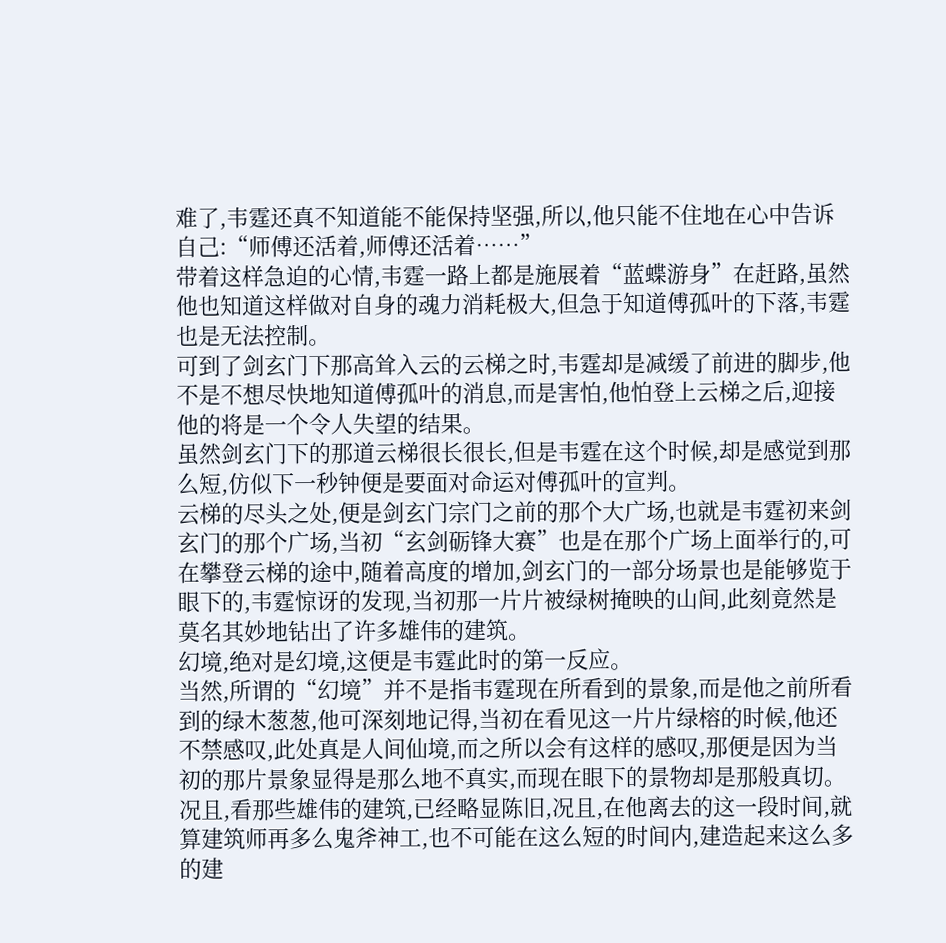难了,韦霆还真不知道能不能保持坚强,所以,他只能不住地在心中告诉自己:“师傅还活着,师傅还活着……”
带着这样急迫的心情,韦霆一路上都是施展着“蓝蝶游身”在赶路,虽然他也知道这样做对自身的魂力消耗极大,但急于知道傅孤叶的下落,韦霆也是无法控制。
可到了剑玄门下那高耸入云的云梯之时,韦霆却是减缓了前进的脚步,他不是不想尽快地知道傅孤叶的消息,而是害怕,他怕登上云梯之后,迎接他的将是一个令人失望的结果。
虽然剑玄门下的那道云梯很长很长,但是韦霆在这个时候,却是感觉到那么短,仿似下一秒钟便是要面对命运对傅孤叶的宣判。
云梯的尽头之处,便是剑玄门宗门之前的那个大广场,也就是韦霆初来剑玄门的那个广场,当初“玄剑砺锋大赛”也是在那个广场上面举行的,可在攀登云梯的途中,随着高度的增加,剑玄门的一部分场景也是能够览于眼下的,韦霆惊讶的发现,当初那一片片被绿树掩映的山间,此刻竟然是莫名其妙地钻出了许多雄伟的建筑。
幻境,绝对是幻境,这便是韦霆此时的第一反应。
当然,所谓的“幻境”并不是指韦霆现在所看到的景象,而是他之前所看到的绿木葱葱,他可深刻地记得,当初在看见这一片片绿榕的时候,他还不禁感叹,此处真是人间仙境,而之所以会有这样的感叹,那便是因为当初的那片景象显得是那么地不真实,而现在眼下的景物却是那般真切。
况且,看那些雄伟的建筑,已经略显陈旧,况且,在他离去的这一段时间,就算建筑师再多么鬼斧神工,也不可能在这么短的时间内,建造起来这么多的建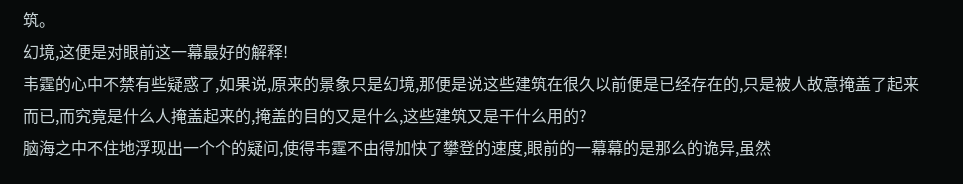筑。
幻境,这便是对眼前这一幕最好的解释!
韦霆的心中不禁有些疑惑了,如果说,原来的景象只是幻境,那便是说这些建筑在很久以前便是已经存在的,只是被人故意掩盖了起来而已,而究竟是什么人掩盖起来的,掩盖的目的又是什么,这些建筑又是干什么用的?
脑海之中不住地浮现出一个个的疑问,使得韦霆不由得加快了攀登的速度,眼前的一幕幕的是那么的诡异,虽然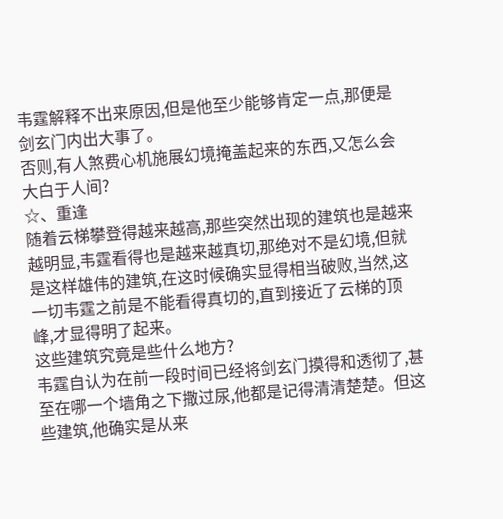韦霆解释不出来原因,但是他至少能够肯定一点,那便是剑玄门内出大事了。
否则,有人煞费心机施展幻境掩盖起来的东西,又怎么会大白于人间?
☆、重逢
随着云梯攀登得越来越高,那些突然出现的建筑也是越来越明显,韦霆看得也是越来越真切,那绝对不是幻境,但就是这样雄伟的建筑,在这时候确实显得相当破败,当然,这一切韦霆之前是不能看得真切的,直到接近了云梯的顶峰,才显得明了起来。
这些建筑究竟是些什么地方?
韦霆自认为在前一段时间已经将剑玄门摸得和透彻了,甚至在哪一个墙角之下撒过尿,他都是记得清清楚楚。但这些建筑,他确实是从来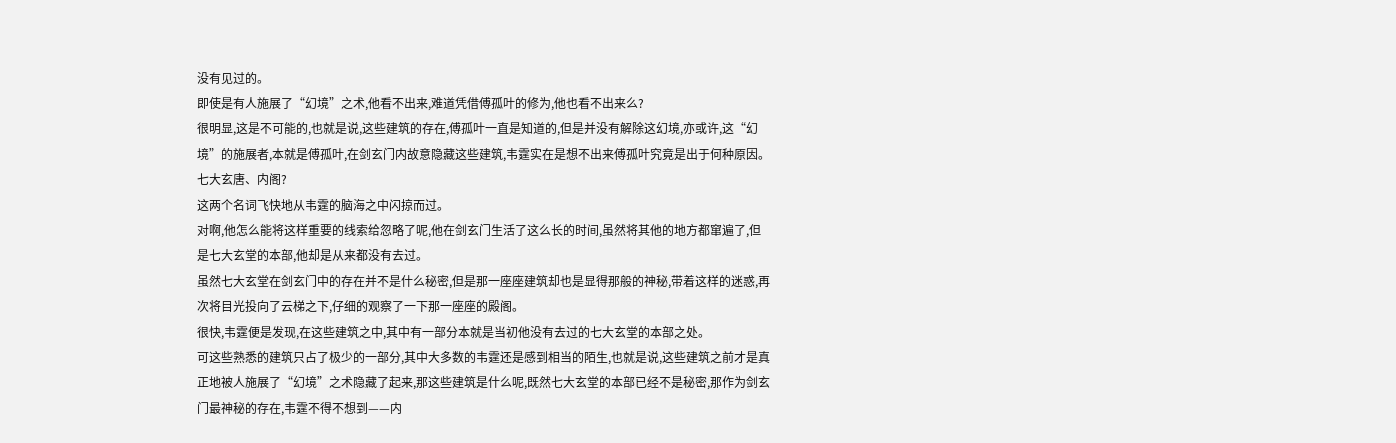没有见过的。
即使是有人施展了“幻境”之术,他看不出来,难道凭借傅孤叶的修为,他也看不出来么?
很明显,这是不可能的,也就是说,这些建筑的存在,傅孤叶一直是知道的,但是并没有解除这幻境,亦或许,这“幻境”的施展者,本就是傅孤叶,在剑玄门内故意隐藏这些建筑,韦霆实在是想不出来傅孤叶究竟是出于何种原因。
七大玄唐、内阁?
这两个名词飞快地从韦霆的脑海之中闪掠而过。
对啊,他怎么能将这样重要的线索给忽略了呢,他在剑玄门生活了这么长的时间,虽然将其他的地方都窜遍了,但是七大玄堂的本部,他却是从来都没有去过。
虽然七大玄堂在剑玄门中的存在并不是什么秘密,但是那一座座建筑却也是显得那般的神秘,带着这样的迷惑,再次将目光投向了云梯之下,仔细的观察了一下那一座座的殿阁。
很快,韦霆便是发现,在这些建筑之中,其中有一部分本就是当初他没有去过的七大玄堂的本部之处。
可这些熟悉的建筑只占了极少的一部分,其中大多数的韦霆还是感到相当的陌生,也就是说,这些建筑之前才是真正地被人施展了“幻境”之术隐藏了起来,那这些建筑是什么呢,既然七大玄堂的本部已经不是秘密,那作为剑玄门最神秘的存在,韦霆不得不想到——内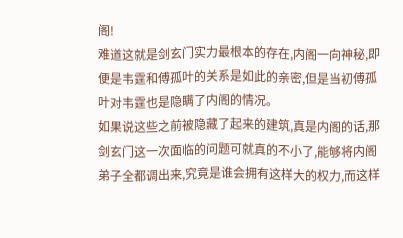阁!
难道这就是剑玄门实力最根本的存在,内阁一向神秘,即便是韦霆和傅孤叶的关系是如此的亲密,但是当初傅孤叶对韦霆也是隐瞒了内阁的情况。
如果说这些之前被隐藏了起来的建筑,真是内阁的话,那剑玄门这一次面临的问题可就真的不小了,能够将内阁弟子全都调出来,究竟是谁会拥有这样大的权力,而这样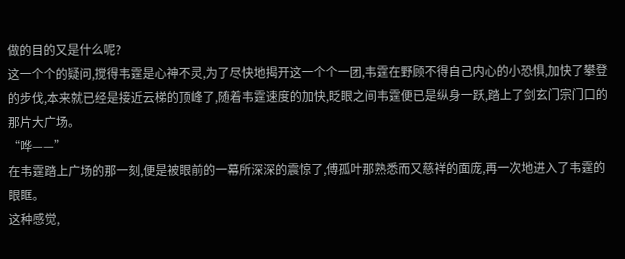做的目的又是什么呢?
这一个个的疑问,搅得韦霆是心神不灵,为了尽快地揭开这一个个一团,韦霆在野顾不得自己内心的小恐惧,加快了攀登的步伐,本来就已经是接近云梯的顶峰了,随着韦霆速度的加快,眨眼之间韦霆便已是纵身一跃,踏上了剑玄门宗门口的那片大广场。
“哗——”
在韦霆踏上广场的那一刻,便是被眼前的一幕所深深的震惊了,傅孤叶那熟悉而又慈祥的面庞,再一次地进入了韦霆的眼眶。
这种感觉,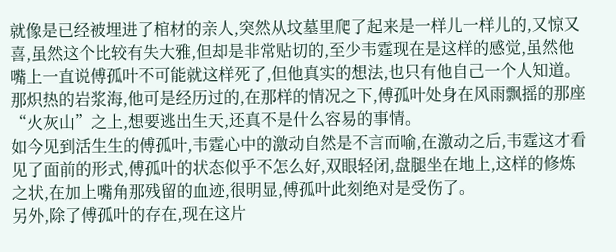就像是已经被埋进了棺材的亲人,突然从坟墓里爬了起来是一样儿一样儿的,又惊又喜,虽然这个比较有失大雅,但却是非常贴切的,至少韦霆现在是这样的感觉,虽然他嘴上一直说傅孤叶不可能就这样死了,但他真实的想法,也只有他自己一个人知道。
那炽热的岩浆海,他可是经历过的,在那样的情况之下,傅孤叶处身在风雨飘摇的那座“火灰山”之上,想要逃出生天,还真不是什么容易的事情。
如今见到活生生的傅孤叶,韦霆心中的激动自然是不言而喻,在激动之后,韦霆这才看见了面前的形式,傅孤叶的状态似乎不怎么好,双眼轻闭,盘腿坐在地上,这样的修炼之状,在加上嘴角那残留的血迹,很明显,傅孤叶此刻绝对是受伤了。
另外,除了傅孤叶的存在,现在这片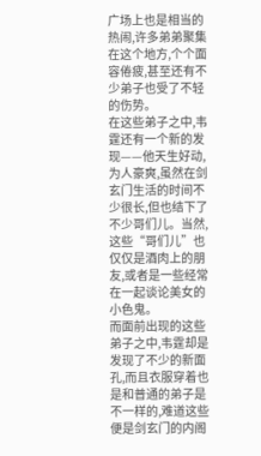广场上也是相当的热闹,许多弟弟聚集在这个地方,个个面容倦疲,甚至还有不少弟子也受了不轻的伤势。
在这些弟子之中,韦霆还有一个新的发现——他天生好动,为人豪爽,虽然在剑玄门生活的时间不少很长,但也结下了不少哥们儿。当然,这些“哥们儿”也仅仅是酒肉上的朋友,或者是一些经常在一起谈论美女的小色鬼。
而面前出现的这些弟子之中,韦霆却是发现了不少的新面孔,而且衣服穿着也是和普通的弟子是不一样的,难道这些便是剑玄门的内阁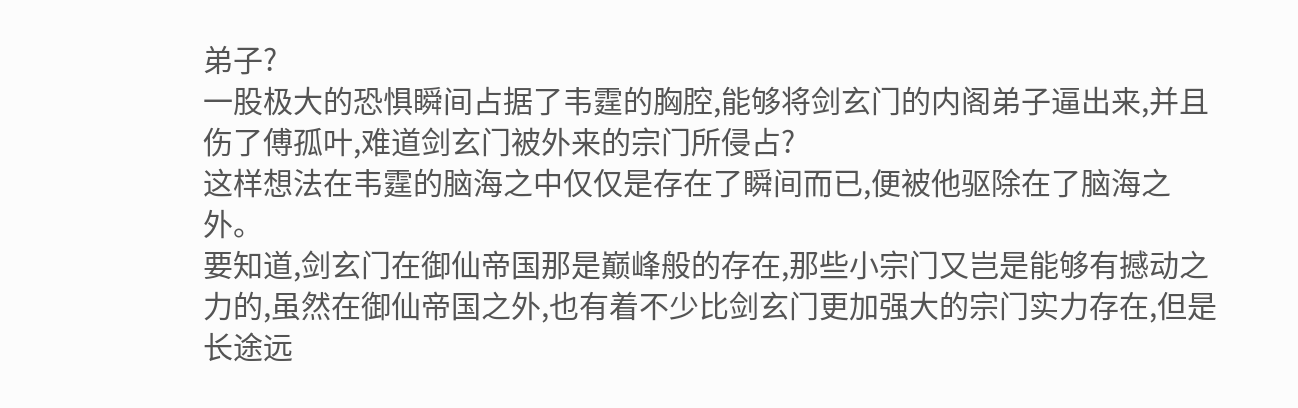弟子?
一股极大的恐惧瞬间占据了韦霆的胸腔,能够将剑玄门的内阁弟子逼出来,并且伤了傅孤叶,难道剑玄门被外来的宗门所侵占?
这样想法在韦霆的脑海之中仅仅是存在了瞬间而已,便被他驱除在了脑海之外。
要知道,剑玄门在御仙帝国那是巅峰般的存在,那些小宗门又岂是能够有撼动之力的,虽然在御仙帝国之外,也有着不少比剑玄门更加强大的宗门实力存在,但是长途远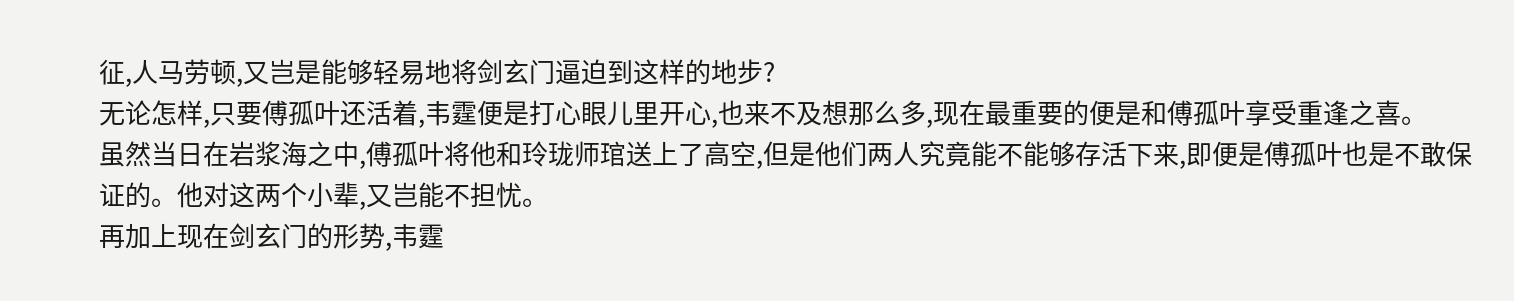征,人马劳顿,又岂是能够轻易地将剑玄门逼迫到这样的地步?
无论怎样,只要傅孤叶还活着,韦霆便是打心眼儿里开心,也来不及想那么多,现在最重要的便是和傅孤叶享受重逢之喜。
虽然当日在岩浆海之中,傅孤叶将他和玲珑师琯送上了高空,但是他们两人究竟能不能够存活下来,即便是傅孤叶也是不敢保证的。他对这两个小辈,又岂能不担忧。
再加上现在剑玄门的形势,韦霆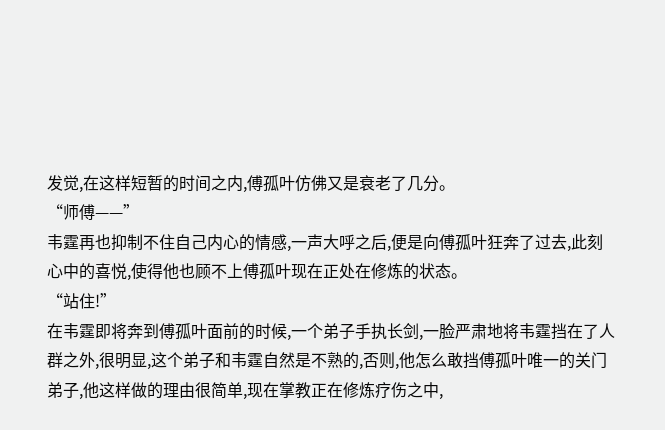发觉,在这样短暂的时间之内,傅孤叶仿佛又是衰老了几分。
“师傅——”
韦霆再也抑制不住自己内心的情感,一声大呼之后,便是向傅孤叶狂奔了过去,此刻心中的喜悦,使得他也顾不上傅孤叶现在正处在修炼的状态。
“站住!”
在韦霆即将奔到傅孤叶面前的时候,一个弟子手执长剑,一脸严肃地将韦霆挡在了人群之外,很明显,这个弟子和韦霆自然是不熟的,否则,他怎么敢挡傅孤叶唯一的关门弟子,他这样做的理由很简单,现在掌教正在修炼疗伤之中,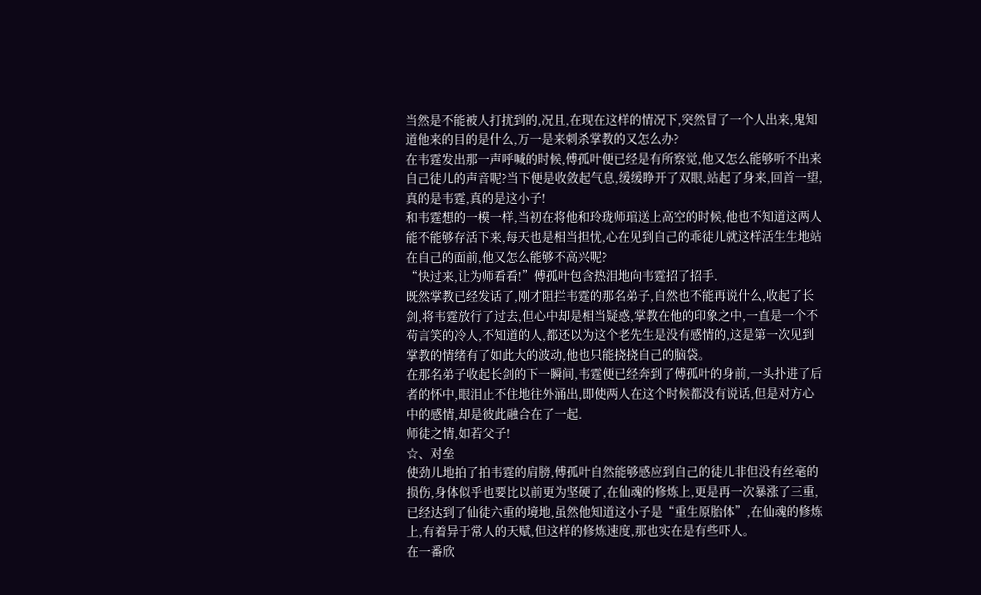当然是不能被人打扰到的,况且,在现在这样的情况下,突然冒了一个人出来,鬼知道他来的目的是什么,万一是来刺杀掌教的又怎么办?
在韦霆发出那一声呼喊的时候,傅孤叶便已经是有所察觉,他又怎么能够听不出来自己徒儿的声音呢?当下便是收敛起气息,缓缓睁开了双眼,站起了身来,回首一望,真的是韦霆,真的是这小子!
和韦霆想的一模一样,当初在将他和玲珑师琯送上高空的时候,他也不知道这两人能不能够存活下来,每天也是相当担忧,心在见到自己的乖徒儿就这样活生生地站在自己的面前,他又怎么能够不高兴呢?
“快过来,让为师看看!”傅孤叶包含热泪地向韦霆招了招手.
既然掌教已经发话了,刚才阻拦韦霆的那名弟子,自然也不能再说什么,收起了长剑,将韦霆放行了过去,但心中却是相当疑惑,掌教在他的印象之中,一直是一个不苟言笑的冷人,不知道的人,都还以为这个老先生是没有感情的,这是第一次见到掌教的情绪有了如此大的波动,他也只能挠挠自己的脑袋。
在那名弟子收起长剑的下一瞬间,韦霆便已经奔到了傅孤叶的身前,一头扑进了后者的怀中,眼泪止不住地往外涌出,即使两人在这个时候都没有说话,但是对方心中的感情,却是彼此融合在了一起.
师徒之情,如若父子!
☆、对垒
使劲儿地拍了拍韦霆的肩膀,傅孤叶自然能够感应到自己的徒儿非但没有丝毫的损伤,身体似乎也要比以前更为坚硬了,在仙魂的修炼上,更是再一次暴涨了三重,已经达到了仙徒六重的境地,虽然他知道这小子是“重生原胎体”,在仙魂的修炼上,有着异于常人的天赋,但这样的修炼速度,那也实在是有些吓人。
在一番欣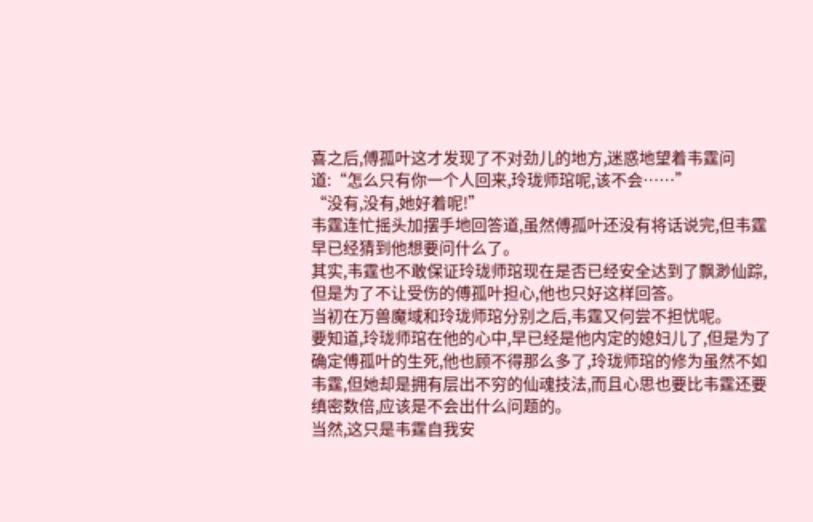喜之后,傅孤叶这才发现了不对劲儿的地方,迷惑地望着韦霆问道:“怎么只有你一个人回来,玲珑师琯呢,该不会……”
“没有,没有,她好着呢!”
韦霆连忙摇头加摆手地回答道,虽然傅孤叶还没有将话说完,但韦霆早已经猜到他想要问什么了。
其实,韦霆也不敢保证玲珑师琯现在是否已经安全达到了飘渺仙踪,但是为了不让受伤的傅孤叶担心,他也只好这样回答。
当初在万兽魔域和玲珑师琯分别之后,韦霆又何尝不担忧呢。
要知道,玲珑师琯在他的心中,早已经是他内定的媳妇儿了,但是为了确定傅孤叶的生死,他也顾不得那么多了,玲珑师琯的修为虽然不如韦霆,但她却是拥有层出不穷的仙魂技法,而且心思也要比韦霆还要缜密数倍,应该是不会出什么问题的。
当然,这只是韦霆自我安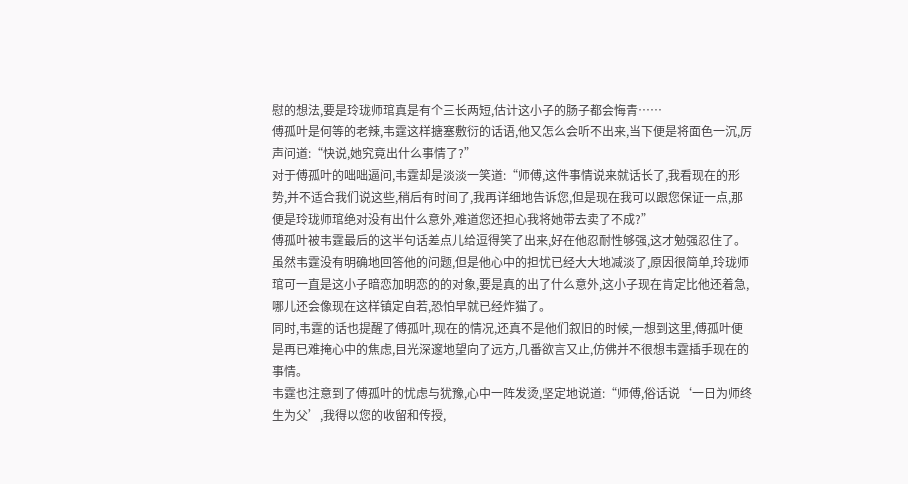慰的想法,要是玲珑师琯真是有个三长两短,估计这小子的肠子都会悔青……
傅孤叶是何等的老辣,韦霆这样搪塞敷衍的话语,他又怎么会听不出来,当下便是将面色一沉,厉声问道:“快说,她究竟出什么事情了?”
对于傅孤叶的咄咄逼问,韦霆却是淡淡一笑道:“师傅,这件事情说来就话长了,我看现在的形势,并不适合我们说这些,稍后有时间了,我再详细地告诉您,但是现在我可以跟您保证一点,那便是玲珑师琯绝对没有出什么意外,难道您还担心我将她带去卖了不成?”
傅孤叶被韦霆最后的这半句话差点儿给逗得笑了出来,好在他忍耐性够强,这才勉强忍住了。
虽然韦霆没有明确地回答他的问题,但是他心中的担忧已经大大地减淡了,原因很简单,玲珑师琯可一直是这小子暗恋加明恋的的对象,要是真的出了什么意外,这小子现在肯定比他还着急,哪儿还会像现在这样镇定自若,恐怕早就已经炸猫了。
同时,韦霆的话也提醒了傅孤叶,现在的情况,还真不是他们叙旧的时候,一想到这里,傅孤叶便是再已难掩心中的焦虑,目光深邃地望向了远方,几番欲言又止,仿佛并不很想韦霆插手现在的事情。
韦霆也注意到了傅孤叶的忧虑与犹豫,心中一阵发烫,坚定地说道:“师傅,俗话说‘一日为师终生为父’,我得以您的收留和传授,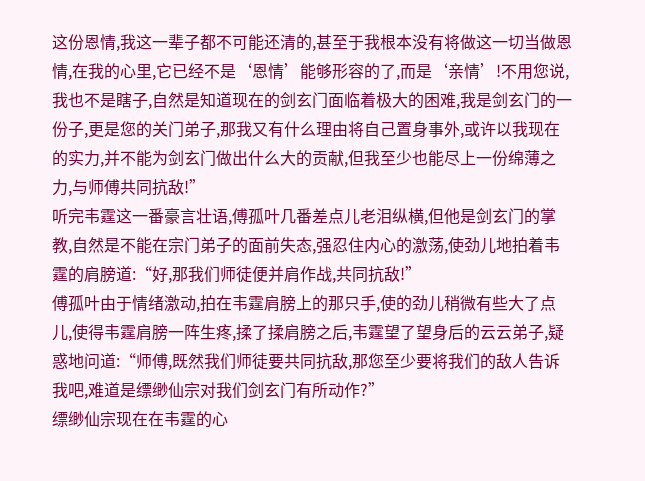这份恩情,我这一辈子都不可能还清的,甚至于我根本没有将做这一切当做恩情,在我的心里,它已经不是‘恩情’能够形容的了,而是‘亲情’!不用您说,我也不是瞎子,自然是知道现在的剑玄门面临着极大的困难,我是剑玄门的一份子,更是您的关门弟子,那我又有什么理由将自己置身事外,或许以我现在的实力,并不能为剑玄门做出什么大的贡献,但我至少也能尽上一份绵薄之力,与师傅共同抗敌!”
听完韦霆这一番豪言壮语,傅孤叶几番差点儿老泪纵横,但他是剑玄门的掌教,自然是不能在宗门弟子的面前失态,强忍住内心的激荡,使劲儿地拍着韦霆的肩膀道:“好,那我们师徒便并肩作战,共同抗敌!”
傅孤叶由于情绪激动,拍在韦霆肩膀上的那只手,使的劲儿稍微有些大了点儿,使得韦霆肩膀一阵生疼,揉了揉肩膀之后,韦霆望了望身后的云云弟子,疑惑地问道:“师傅,既然我们师徒要共同抗敌,那您至少要将我们的敌人告诉我吧,难道是缥缈仙宗对我们剑玄门有所动作?”
缥缈仙宗现在在韦霆的心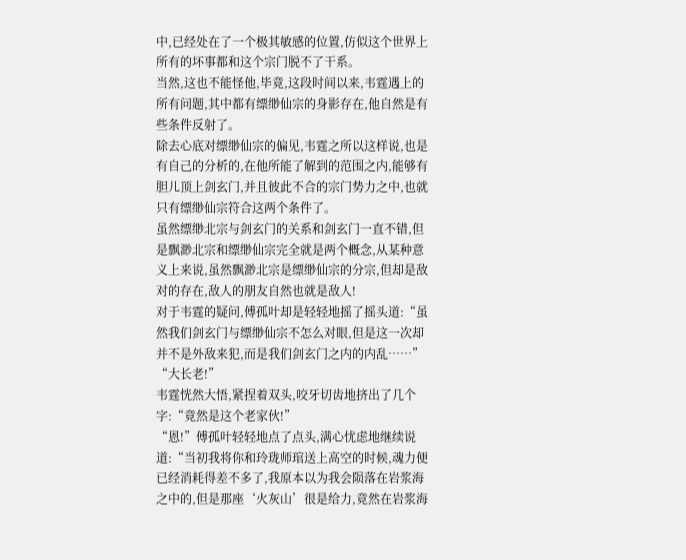中,已经处在了一个极其敏感的位置,仿似这个世界上所有的坏事都和这个宗门脱不了干系。
当然,这也不能怪他,毕竟,这段时间以来,韦霆遇上的所有问题,其中都有缥缈仙宗的身影存在,他自然是有些条件反射了。
除去心底对缥缈仙宗的偏见,韦霆之所以这样说,也是有自己的分析的,在他所能了解到的范围之内,能够有胆儿顶上剑玄门,并且彼此不合的宗门势力之中,也就只有缥缈仙宗符合这两个条件了。
虽然缥缈北宗与剑玄门的关系和剑玄门一直不错,但是飘渺北宗和缥缈仙宗完全就是两个概念,从某种意义上来说,虽然飘渺北宗是缥缈仙宗的分宗,但却是敌对的存在,敌人的朋友自然也就是敌人!
对于韦霆的疑问,傅孤叶却是轻轻地摇了摇头道:“虽然我们剑玄门与缥缈仙宗不怎么对眼,但是这一次却并不是外敌来犯,而是我们剑玄门之内的内乱……”
“大长老!”
韦霆恍然大悟,紧捏着双头,咬牙切齿地挤出了几个字:“竟然是这个老家伙!”
“恩!”傅孤叶轻轻地点了点头,满心忧虑地继续说道:“当初我将你和玲珑师琯送上高空的时候,魂力便已经消耗得差不多了,我原本以为我会陨落在岩浆海之中的,但是那座‘火灰山’很是给力,竟然在岩浆海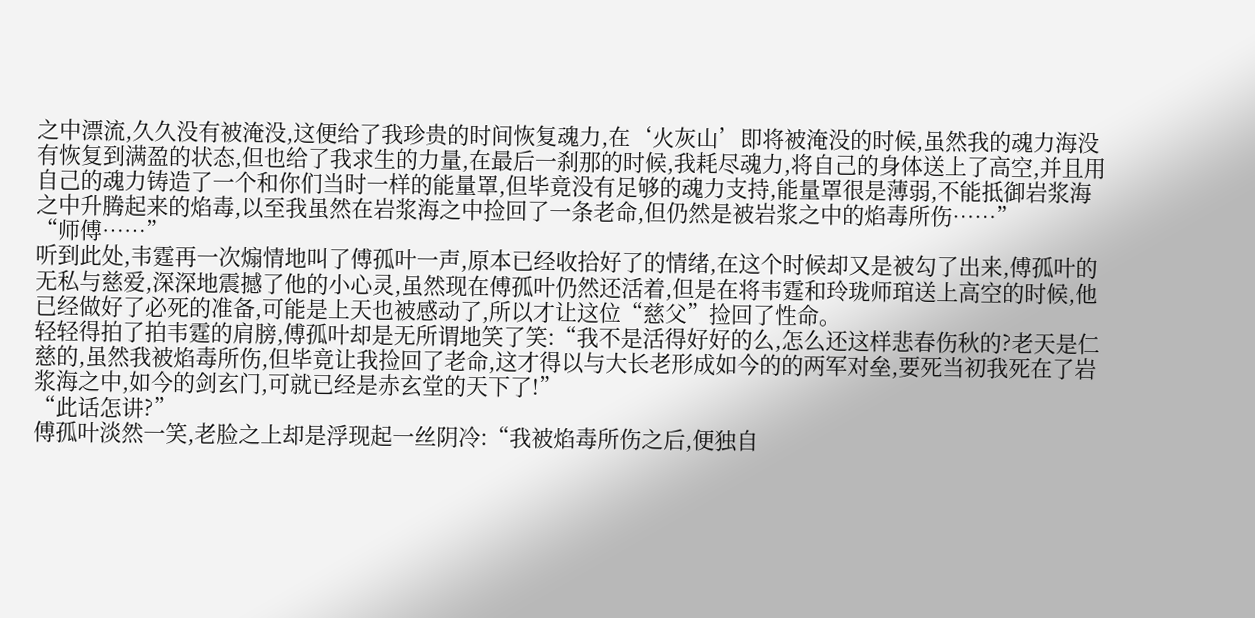之中漂流,久久没有被淹没,这便给了我珍贵的时间恢复魂力,在‘火灰山’即将被淹没的时候,虽然我的魂力海没有恢复到满盈的状态,但也给了我求生的力量,在最后一刹那的时候,我耗尽魂力,将自己的身体送上了高空,并且用自己的魂力铸造了一个和你们当时一样的能量罩,但毕竟没有足够的魂力支持,能量罩很是薄弱,不能抵御岩浆海之中升腾起来的焰毒,以至我虽然在岩浆海之中捡回了一条老命,但仍然是被岩浆之中的焰毒所伤……”
“师傅……”
听到此处,韦霆再一次煽情地叫了傅孤叶一声,原本已经收拾好了的情绪,在这个时候却又是被勾了出来,傅孤叶的无私与慈爱,深深地震撼了他的小心灵,虽然现在傅孤叶仍然还活着,但是在将韦霆和玲珑师琯送上高空的时候,他已经做好了必死的准备,可能是上天也被感动了,所以才让这位“慈父”捡回了性命。
轻轻得拍了拍韦霆的肩膀,傅孤叶却是无所谓地笑了笑:“我不是活得好好的么,怎么还这样悲春伤秋的?老天是仁慈的,虽然我被焰毒所伤,但毕竟让我捡回了老命,这才得以与大长老形成如今的的两军对垒,要死当初我死在了岩浆海之中,如今的剑玄门,可就已经是赤玄堂的天下了!”
“此话怎讲?”
傅孤叶淡然一笑,老脸之上却是浮现起一丝阴冷:“我被焰毒所伤之后,便独自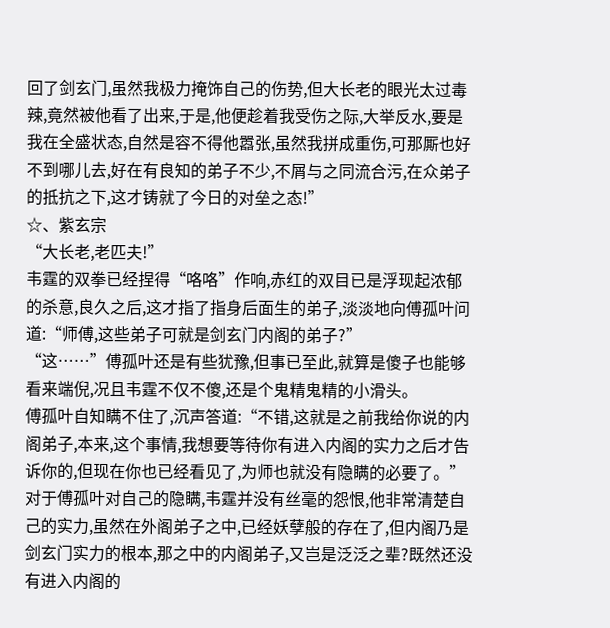回了剑玄门,虽然我极力掩饰自己的伤势,但大长老的眼光太过毒辣,竟然被他看了出来,于是,他便趁着我受伤之际,大举反水,要是我在全盛状态,自然是容不得他嚣张,虽然我拼成重伤,可那厮也好不到哪儿去,好在有良知的弟子不少,不屑与之同流合污,在众弟子的抵抗之下,这才铸就了今日的对垒之态!”
☆、紫玄宗
“大长老,老匹夫!”
韦霆的双拳已经捏得“咯咯”作响,赤红的双目已是浮现起浓郁的杀意,良久之后,这才指了指身后面生的弟子,淡淡地向傅孤叶问道:“师傅,这些弟子可就是剑玄门内阁的弟子?”
“这……”傅孤叶还是有些犹豫,但事已至此,就算是傻子也能够看来端倪,况且韦霆不仅不傻,还是个鬼精鬼精的小滑头。
傅孤叶自知瞒不住了,沉声答道:“不错,这就是之前我给你说的内阁弟子,本来,这个事情,我想要等待你有进入内阁的实力之后才告诉你的,但现在你也已经看见了,为师也就没有隐瞒的必要了。”
对于傅孤叶对自己的隐瞒,韦霆并没有丝毫的怨恨,他非常清楚自己的实力,虽然在外阁弟子之中,已经妖孽般的存在了,但内阁乃是剑玄门实力的根本,那之中的内阁弟子,又岂是泛泛之辈?既然还没有进入内阁的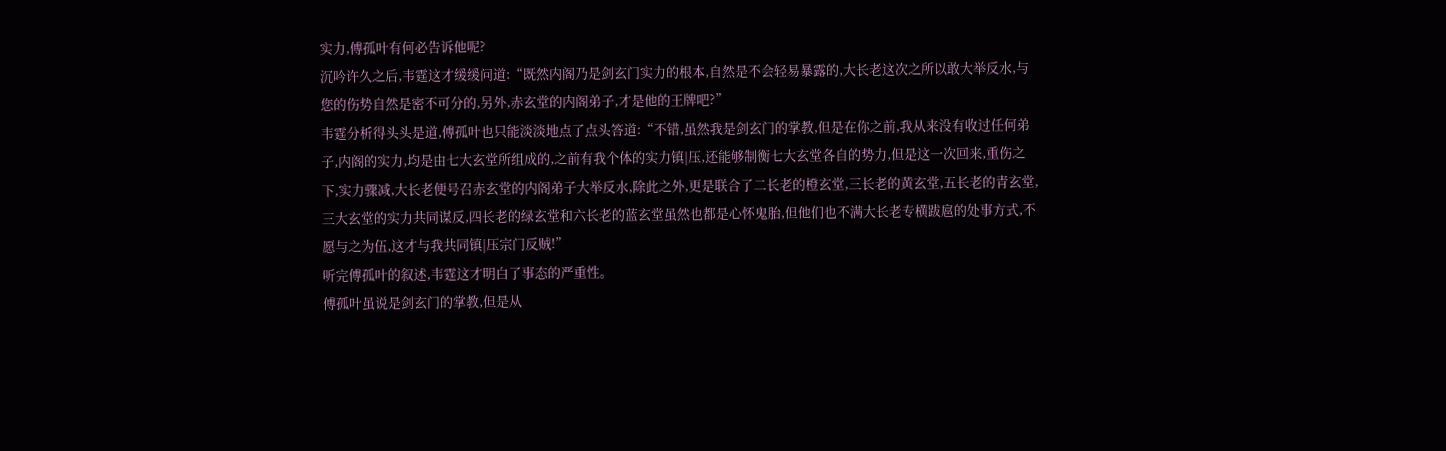实力,傅孤叶有何必告诉他呢?
沉吟许久之后,韦霆这才缓缓问道:“既然内阁乃是剑玄门实力的根本,自然是不会轻易暴露的,大长老这次之所以敢大举反水,与您的伤势自然是密不可分的,另外,赤玄堂的内阁弟子,才是他的王牌吧?”
韦霆分析得头头是道,傅孤叶也只能淡淡地点了点头答道:“不错,虽然我是剑玄门的掌教,但是在你之前,我从来没有收过任何弟子,内阁的实力,均是由七大玄堂所组成的,之前有我个体的实力镇|压,还能够制衡七大玄堂各自的势力,但是这一次回来,重伤之下,实力骤减,大长老便号召赤玄堂的内阁弟子大举反水,除此之外,更是联合了二长老的橙玄堂,三长老的黄玄堂,五长老的青玄堂,三大玄堂的实力共同谋反,四长老的绿玄堂和六长老的蓝玄堂虽然也都是心怀鬼胎,但他们也不满大长老专横跋扈的处事方式,不愿与之为伍,这才与我共同镇|压宗门反贼!”
听完傅孤叶的叙述,韦霆这才明白了事态的严重性。
傅孤叶虽说是剑玄门的掌教,但是从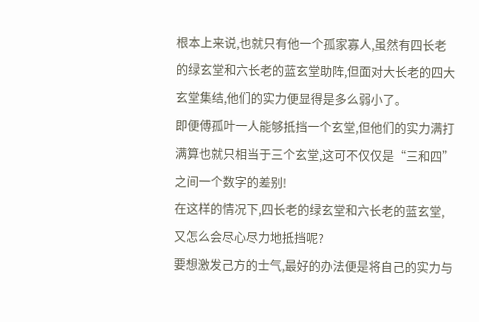根本上来说,也就只有他一个孤家寡人,虽然有四长老的绿玄堂和六长老的蓝玄堂助阵,但面对大长老的四大玄堂集结,他们的实力便显得是多么弱小了。
即便傅孤叶一人能够抵挡一个玄堂,但他们的实力满打满算也就只相当于三个玄堂,这可不仅仅是“三和四”之间一个数字的差别!
在这样的情况下,四长老的绿玄堂和六长老的蓝玄堂,又怎么会尽心尽力地抵挡呢?
要想激发己方的士气,最好的办法便是将自己的实力与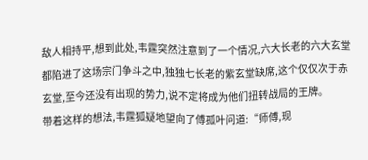敌人相持平,想到此处,韦霆突然注意到了一个情况,六大长老的六大玄堂都陷进了这场宗门争斗之中,独独七长老的紫玄堂缺席,这个仅仅次于赤玄堂,至今还没有出现的势力,说不定将成为他们扭转战局的王牌。
带着这样的想法,韦霆狐疑地望向了傅孤叶问道:“师傅,现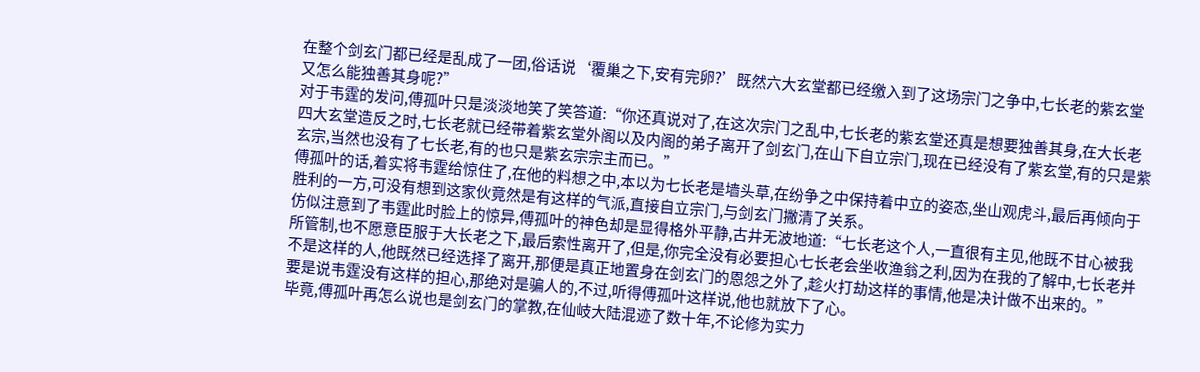在整个剑玄门都已经是乱成了一团,俗话说‘覆巢之下,安有完卵?’既然六大玄堂都已经缴入到了这场宗门之争中,七长老的紫玄堂又怎么能独善其身呢?”
对于韦霆的发问,傅孤叶只是淡淡地笑了笑答道:“你还真说对了,在这次宗门之乱中,七长老的紫玄堂还真是想要独善其身,在大长老四大玄堂造反之时,七长老就已经带着紫玄堂外阁以及内阁的弟子离开了剑玄门,在山下自立宗门,现在已经没有了紫玄堂,有的只是紫玄宗,当然也没有了七长老,有的也只是紫玄宗宗主而已。”
傅孤叶的话,着实将韦霆给惊住了,在他的料想之中,本以为七长老是墙头草,在纷争之中保持着中立的姿态,坐山观虎斗,最后再倾向于胜利的一方,可没有想到这家伙竟然是有这样的气派,直接自立宗门,与剑玄门撇清了关系。
仿似注意到了韦霆此时脸上的惊异,傅孤叶的神色却是显得格外平静,古井无波地道:“七长老这个人,一直很有主见,他既不甘心被我所管制,也不愿意臣服于大长老之下,最后索性离开了,但是,你完全没有必要担心七长老会坐收渔翁之利,因为在我的了解中,七长老并不是这样的人,他既然已经选择了离开,那便是真正地置身在剑玄门的恩怨之外了,趁火打劫这样的事情,他是决计做不出来的。”
要是说韦霆没有这样的担心,那绝对是骗人的,不过,听得傅孤叶这样说,他也就放下了心。
毕竟,傅孤叶再怎么说也是剑玄门的掌教,在仙岐大陆混迹了数十年,不论修为实力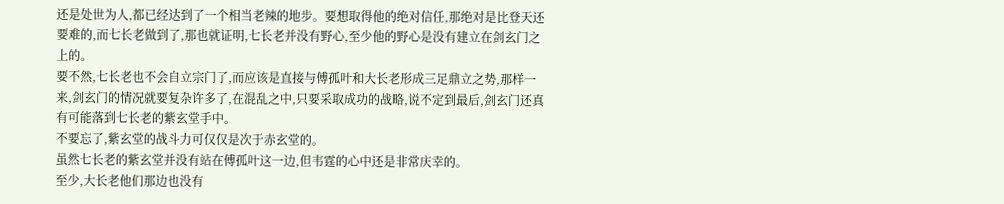还是处世为人,都已经达到了一个相当老辣的地步。要想取得他的绝对信任,那绝对是比登天还要难的,而七长老做到了,那也就证明,七长老并没有野心,至少他的野心是没有建立在剑玄门之上的。
要不然,七长老也不会自立宗门了,而应该是直接与傅孤叶和大长老形成三足鼎立之势,那样一来,剑玄门的情况就要复杂许多了,在混乱之中,只要采取成功的战略,说不定到最后,剑玄门还真有可能落到七长老的紫玄堂手中。
不要忘了,紫玄堂的战斗力可仅仅是次于赤玄堂的。
虽然七长老的紫玄堂并没有站在傅孤叶这一边,但韦霆的心中还是非常庆幸的。
至少,大长老他们那边也没有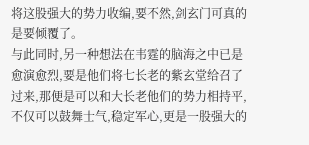将这股强大的势力收编,要不然,剑玄门可真的是要倾覆了。
与此同时,另一种想法在韦霆的脑海之中已是愈演愈烈,要是他们将七长老的紫玄堂给召了过来,那便是可以和大长老他们的势力相持平,不仅可以鼓舞士气,稳定军心,更是一股强大的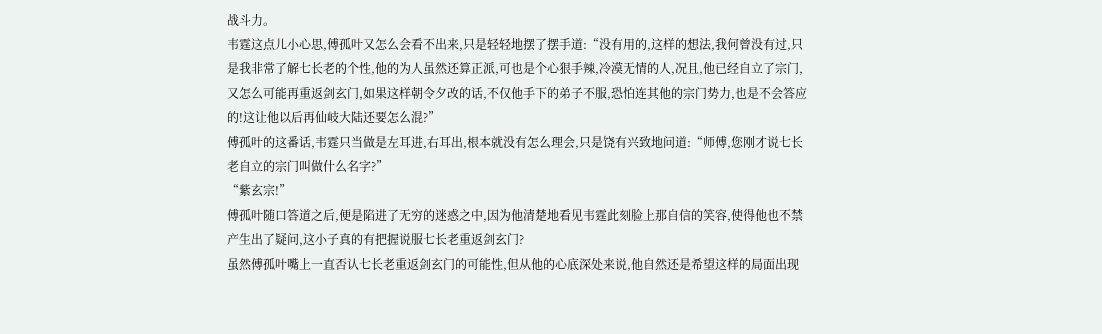战斗力。
韦霆这点儿小心思,傅孤叶又怎么会看不出来,只是轻轻地摆了摆手道:“没有用的,这样的想法,我何曾没有过,只是我非常了解七长老的个性,他的为人虽然还算正派,可也是个心狠手辣,冷漠无情的人,况且,他已经自立了宗门,又怎么可能再重返剑玄门,如果这样朝令夕改的话,不仅他手下的弟子不服,恐怕连其他的宗门势力,也是不会答应的!这让他以后再仙岐大陆还要怎么混?”
傅孤叶的这番话,韦霆只当做是左耳进,右耳出,根本就没有怎么理会,只是饶有兴致地问道:“师傅,您刚才说七长老自立的宗门叫做什么名字?”
“紫玄宗!”
傅孤叶随口答道之后,便是陷进了无穷的迷惑之中,因为他清楚地看见韦霆此刻脸上那自信的笑容,使得他也不禁产生出了疑问,这小子真的有把握说服七长老重返剑玄门?
虽然傅孤叶嘴上一直否认七长老重返剑玄门的可能性,但从他的心底深处来说,他自然还是希望这样的局面出现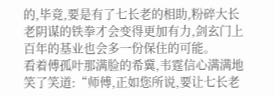的,毕竟,要是有了七长老的相助,粉碎大长老阴谋的铁拳才会变得更加有力,剑玄门上百年的基业也会多一份保住的可能。
看着傅孤叶那满脸的希冀,韦霆信心满满地笑了笑道:“师傅,正如您所说,要让七长老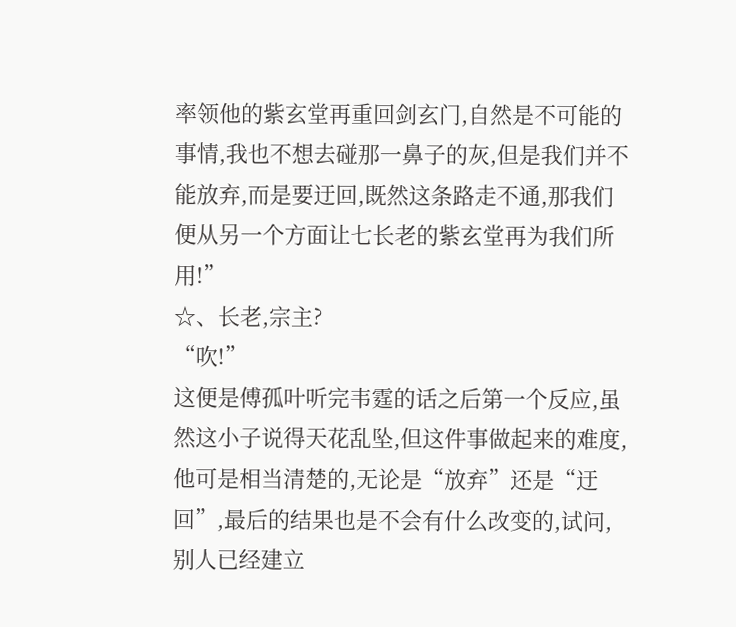率领他的紫玄堂再重回剑玄门,自然是不可能的事情,我也不想去碰那一鼻子的灰,但是我们并不能放弃,而是要迂回,既然这条路走不通,那我们便从另一个方面让七长老的紫玄堂再为我们所用!”
☆、长老,宗主?
“吹!”
这便是傅孤叶听完韦霆的话之后第一个反应,虽然这小子说得天花乱坠,但这件事做起来的难度,他可是相当清楚的,无论是“放弃”还是“迂回”,最后的结果也是不会有什么改变的,试问,别人已经建立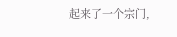起来了一个宗门,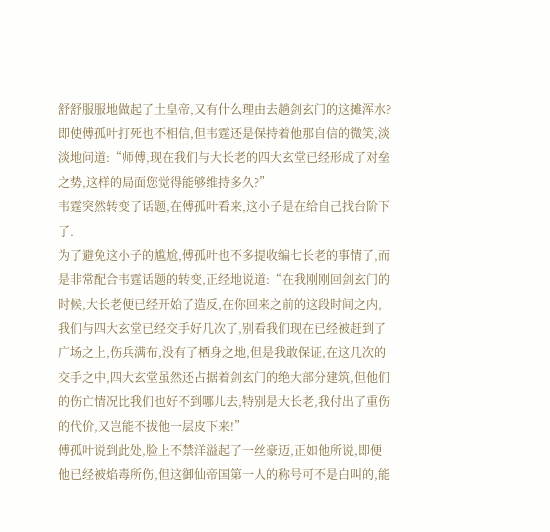舒舒服服地做起了土皇帝,又有什么理由去趟剑玄门的这摊浑水?
即使傅孤叶打死也不相信,但韦霆还是保持着他那自信的微笑,淡淡地问道:“师傅,现在我们与大长老的四大玄堂已经形成了对垒之势,这样的局面您觉得能够维持多久?”
韦霆突然转变了话题,在傅孤叶看来,这小子是在给自己找台阶下了.
为了避免这小子的尴尬,傅孤叶也不多提收编七长老的事情了,而是非常配合韦霆话题的转变,正经地说道:“在我刚刚回剑玄门的时候,大长老便已经开始了造反,在你回来之前的这段时间之内,我们与四大玄堂已经交手好几次了,别看我们现在已经被赶到了广场之上,伤兵满布,没有了栖身之地,但是我敢保证,在这几次的交手之中,四大玄堂虽然还占据着剑玄门的绝大部分建筑,但他们的伤亡情况比我们也好不到哪儿去,特别是大长老,我付出了重伤的代价,又岂能不拔他一层皮下来!”
傅孤叶说到此处,脸上不禁洋溢起了一丝豪迈,正如他所说,即便他已经被焰毒所伤,但这御仙帝国第一人的称号可不是白叫的,能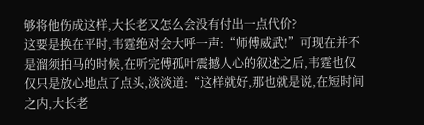够将他伤成这样,大长老又怎么会没有付出一点代价?
这要是换在平时,韦霆绝对会大呼一声:“师傅威武!”可现在并不是溜须拍马的时候,在听完傅孤叶震撼人心的叙述之后,韦霆也仅仅只是放心地点了点头,淡淡道:“这样就好,那也就是说,在短时间之内,大长老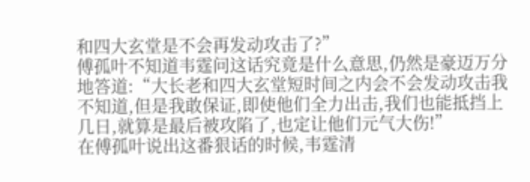和四大玄堂是不会再发动攻击了?”
傅孤叶不知道韦霆问这话究竟是什么意思,仍然是豪迈万分地答道:“大长老和四大玄堂短时间之内会不会发动攻击我不知道,但是我敢保证,即使他们全力出击,我们也能抵挡上几日,就算是最后被攻陷了,也定让他们元气大伤!”
在傅孤叶说出这番狠话的时候,韦霆清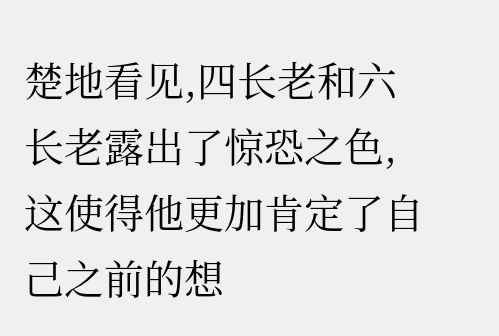楚地看见,四长老和六长老露出了惊恐之色,这使得他更加肯定了自己之前的想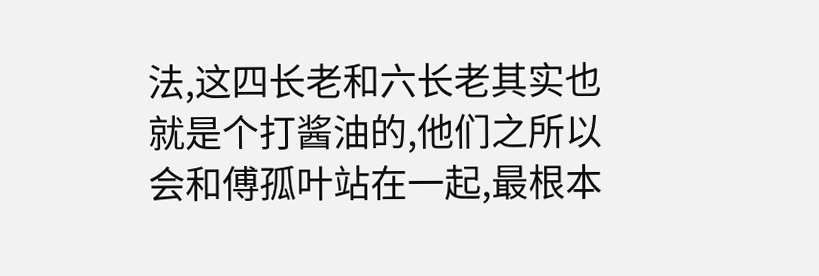法,这四长老和六长老其实也就是个打酱油的,他们之所以会和傅孤叶站在一起,最根本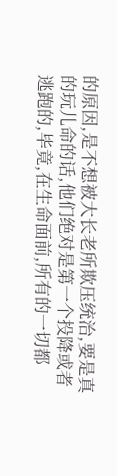的原因,是不想被大长老所欺压统治,要是真的玩儿命的话,他们绝对是第一个投降或者逃跑的,毕竟,在生命面前,所有的一切都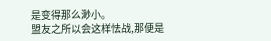是变得那么渺小。
盟友之所以会这样怯战,那便是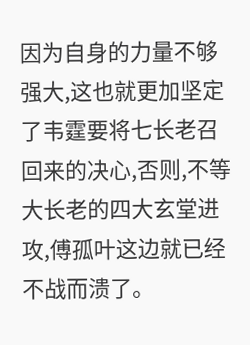因为自身的力量不够强大,这也就更加坚定了韦霆要将七长老召回来的决心,否则,不等大长老的四大玄堂进攻,傅孤叶这边就已经不战而溃了。